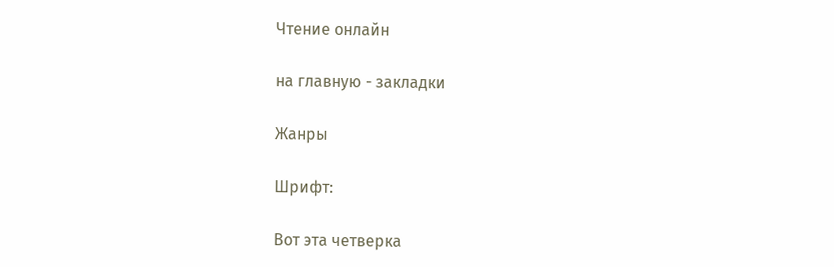Чтение онлайн

на главную - закладки

Жанры

Шрифт:

Вот эта четверка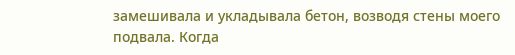замешивала и укладывала бетон, возводя стены моего подвала. Когда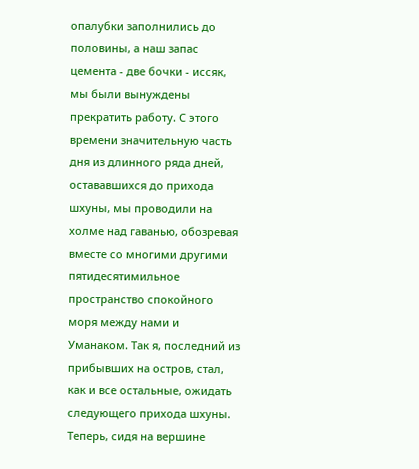опалубки заполнились до половины, а наш запас цемента - две бочки - иссяк, мы были вынуждены прекратить работу. С этого времени значительную часть дня из длинного ряда дней, остававшихся до прихода шхуны, мы проводили на холме над гаванью, обозревая вместе со многими другими пятидесятимильное пространство спокойного моря между нами и Уманаком. Так я, последний из прибывших на остров, стал, как и все остальные, ожидать следующего прихода шхуны. Теперь, сидя на вершине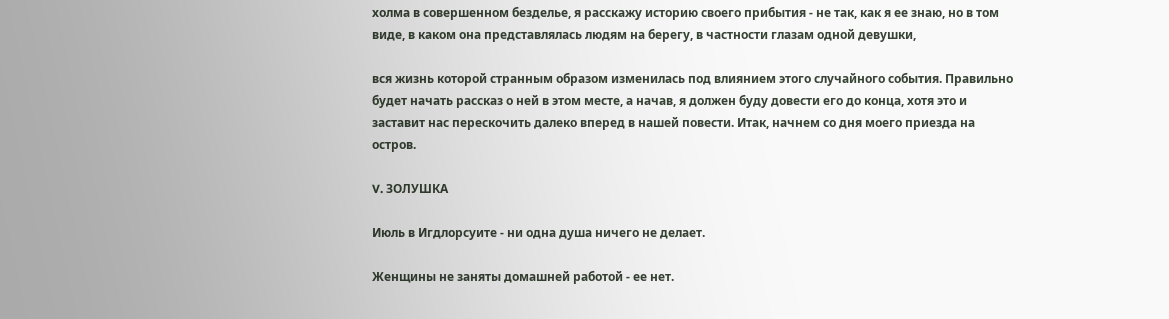холма в совершенном безделье, я расскажу историю своего прибытия - не так, как я ее знаю, но в том виде, в каком она представлялась людям на берегу, в частности глазам одной девушки,

вся жизнь которой странным образом изменилась под влиянием этого случайного события. Правильно будет начать рассказ о ней в этом месте, а начав, я должен буду довести его до конца, хотя это и заставит нас перескочить далеко вперед в нашей повести. Итак, начнем со дня моего приезда на остров.

V. ЗОЛУШКА

Июль в Игдлорсуите - ни одна душа ничего не делает.

Женщины не заняты домашней работой - ее нет.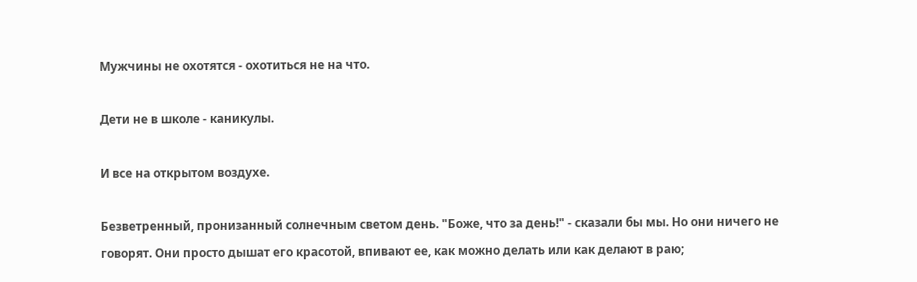Мужчины не охотятся - охотиться не на что.

Дети не в школе - каникулы.

И все на открытом воздухе.

Безветренный, пронизанный солнечным светом день. "Боже, что за день!" - сказали бы мы. Но они ничего не говорят. Они просто дышат его красотой, впивают ее, как можно делать или как делают в раю;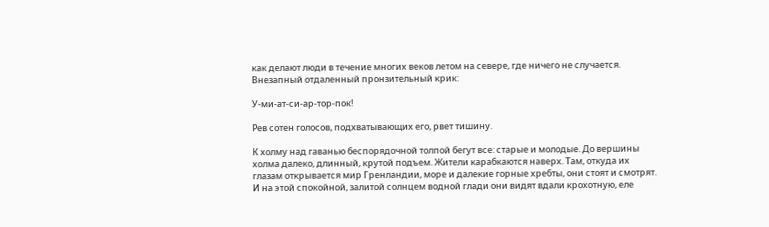как делают люди в течение многих веков летом на севере, где ничего не случается. Внезапный отдаленный пронзительный крик:

У-ми-ат-си-ар-тор-пок!

Рев сотен голосов, подхватывающих его, рвет тишину.

К холму над гаванью беспорядочной толпой бегут все: старые и молодые. До вершины холма далеко, длинный, крутой подъем. Жители карабкаются наверх. Там, откуда их глазам открывается мир Гренландии, море и далекие горные хребты, они стоят и смотрят. И на этой спокойной, залитой солнцем водной глади они видят вдали крохотную, еле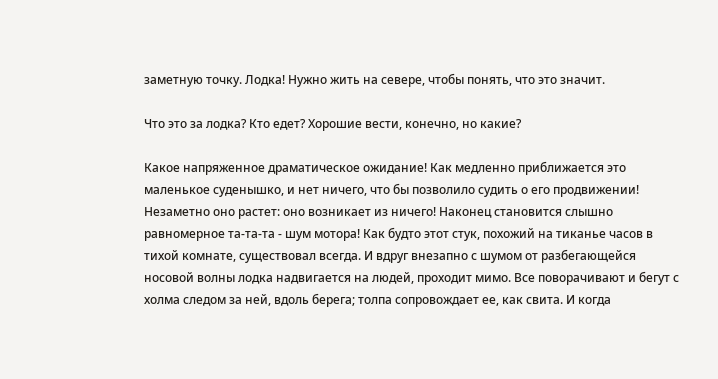заметную точку. Лодка! Нужно жить на севере, чтобы понять, что это значит.

Что это за лодка? Кто едет? Хорошие вести, конечно, но какие?

Какое напряженное драматическое ожидание! Как медленно приближается это маленькое суденышко, и нет ничего, что бы позволило судить о его продвижении! Незаметно оно растет: оно возникает из ничего! Наконец становится слышно равномерное та-та-та - шум мотора! Как будто этот стук, похожий на тиканье часов в тихой комнате, существовал всегда. И вдруг внезапно с шумом от разбегающейся носовой волны лодка надвигается на людей, проходит мимо. Все поворачивают и бегут с холма следом за ней, вдоль берега; толпа сопровождает ее, как свита. И когда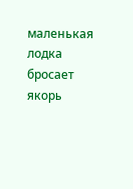маленькая лодка бросает якорь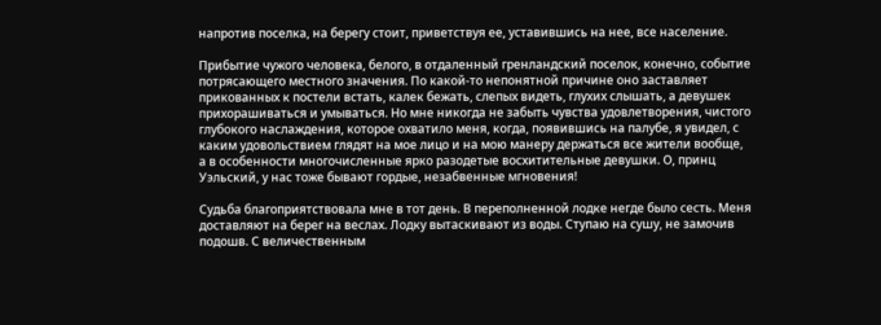напротив поселка, на берегу стоит, приветствуя ее, уставившись на нее, все население.

Прибытие чужого человека, белого, в отдаленный гренландский поселок, конечно, событие потрясающего местного значения. По какой-то непонятной причине оно заставляет прикованных к постели встать, калек бежать, слепых видеть, глухих слышать, а девушек прихорашиваться и умываться. Но мне никогда не забыть чувства удовлетворения, чистого глубокого наслаждения, которое охватило меня, когда, появившись на палубе, я увидел, с каким удовольствием глядят на мое лицо и на мою манеру держаться все жители вообще, а в особенности многочисленные ярко разодетые восхитительные девушки. О, принц Уэльский, у нас тоже бывают гордые, незабвенные мгновения!

Судьба благоприятствовала мне в тот день. В переполненной лодке негде было сесть. Меня доставляют на берег на веслах. Лодку вытаскивают из воды. Ступаю на сушу, не замочив подошв. С величественным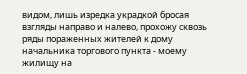видом, лишь изредка украдкой бросая взгляды направо и налево, прохожу сквозь ряды пораженных жителей к дому начальника торгового пункта - моему жилищу на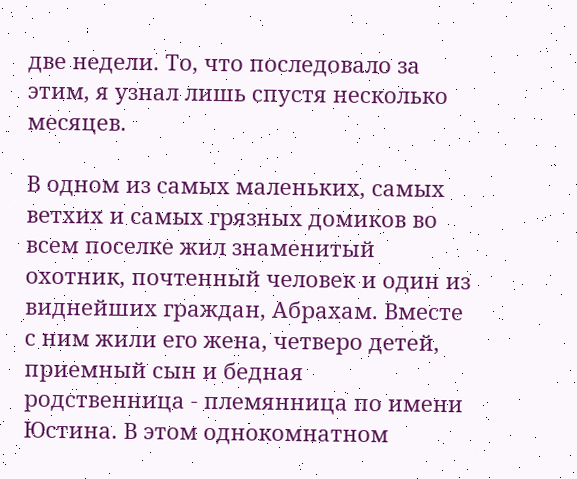две недели. То, что последовало за этим, я узнал лишь спустя несколько месяцев.

В одном из самых маленьких, самых ветхих и самых грязных домиков во всем поселке жил знаменитый охотник, почтенный человек и один из виднейших граждан, Абрахам. Вместе с ним жили его жена, четверо детей, приемный сын и бедная родственница - племянница по имени Юстина. В этом однокомнатном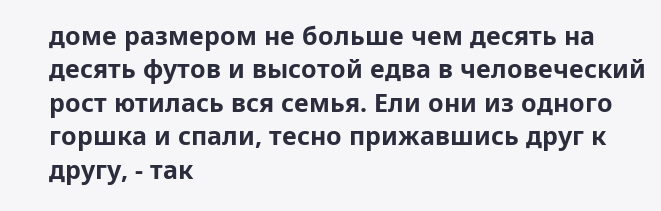доме размером не больше чем десять на десять футов и высотой едва в человеческий рост ютилась вся семья. Ели они из одного горшка и спали, тесно прижавшись друг к другу, - так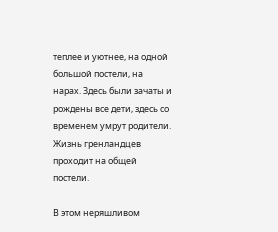теплее и уютнее, на одной большой постели, на нарах. Здесь были зачаты и рождены все дети, здесь со временем умрут родители. Жизнь гренландцев проходит на общей постели.

В этом неряшливом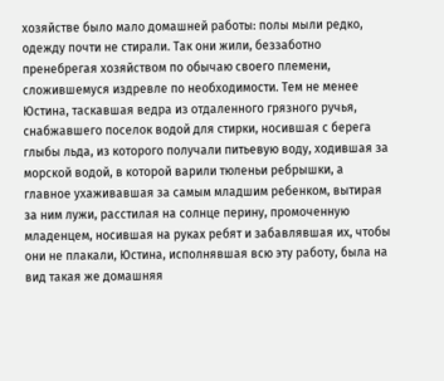хозяйстве было мало домашней работы: полы мыли редко, одежду почти не стирали. Так они жили, беззаботно пренебрегая хозяйством по обычаю своего племени, сложившемуся издревле по необходимости. Тем не менее Юстина, таскавшая ведра из отдаленного грязного ручья, снабжавшего поселок водой для стирки, носившая с берега глыбы льда, из которого получали питьевую воду, ходившая за морской водой, в которой варили тюленьи ребрышки, а главное ухаживавшая за самым младшим ребенком, вытирая за ним лужи, расстилая на солнце перину, промоченную младенцем, носившая на руках ребят и забавлявшая их, чтобы они не плакали, Юстина, исполнявшая всю эту работу, была на вид такая же домашняя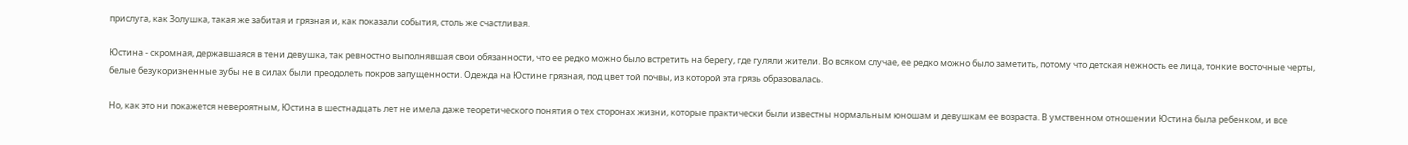прислуга, как Золушка, такая же забитая и грязная и, как показали события, столь же счастливая.

Юстина - скромная, державшаяся в тени девушка, так ревностно выполнявшая свои обязанности, что ее редко можно было встретить на берегу, где гуляли жители. Во всяком случае, ее редко можно было заметить, потому что детская нежность ее лица, тонкие восточные черты, белые безукоризненные зубы не в силах были преодолеть покров запущенности. Одежда на Юстине грязная, под цвет той почвы, из которой эта грязь образовалась.

Но, как это ни покажется невероятным, Юстина в шестнадцать лет не имела даже теоретического понятия о тех сторонах жизни, которые практически были известны нормальным юношам и девушкам ее возраста. В умственном отношении Юстина была ребенком, и все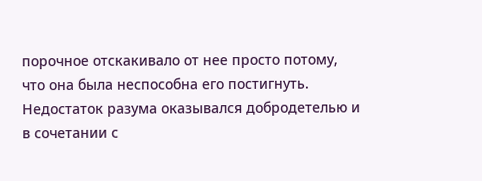порочное отскакивало от нее просто потому, что она была неспособна его постигнуть. Недостаток разума оказывался добродетелью и в сочетании с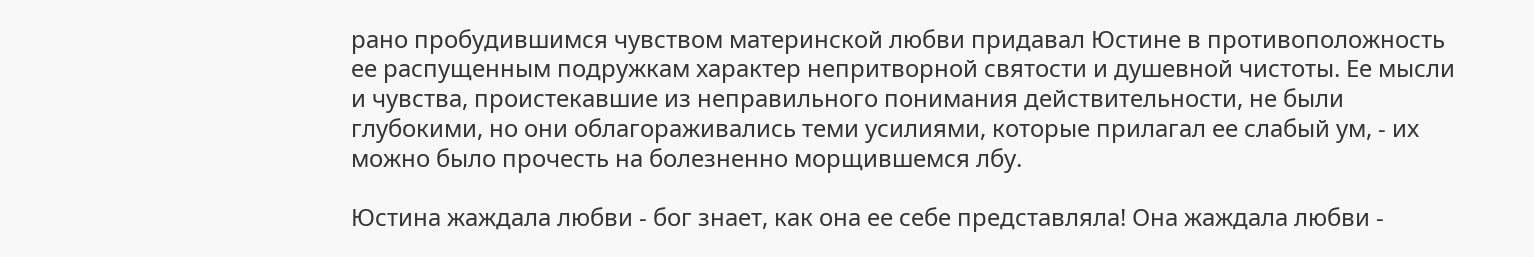рано пробудившимся чувством материнской любви придавал Юстине в противоположность ее распущенным подружкам характер непритворной святости и душевной чистоты. Ее мысли и чувства, проистекавшие из неправильного понимания действительности, не были глубокими, но они облагораживались теми усилиями, которые прилагал ее слабый ум, - их можно было прочесть на болезненно морщившемся лбу.

Юстина жаждала любви - бог знает, как она ее себе представляла! Она жаждала любви -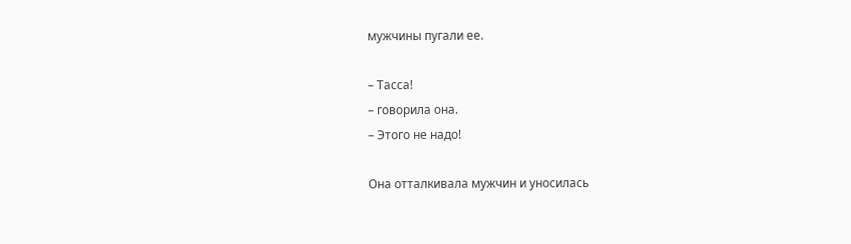мужчины пугали ее.

– Тасса!
– говорила она.
– Этого не надо!

Она отталкивала мужчин и уносилась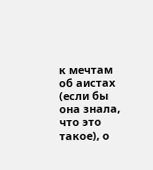к мечтам об аистах (если бы она знала, что это такое), о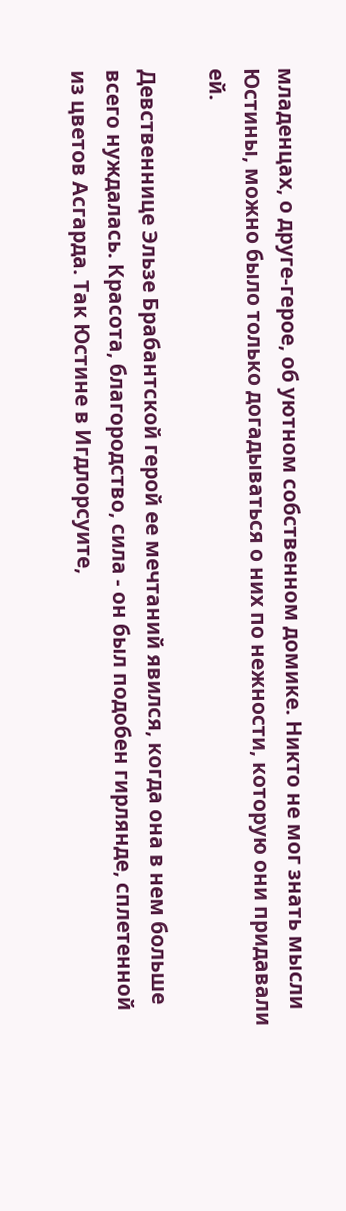младенцах, о друге-герое, об уютном собственном домике. Никто не мог знать мысли Юстины, можно было только догадываться о них по нежности, которую они придавали ей.

Девственнице Эльзе Брабантской герой ее мечтаний явился, когда она в нем больше всего нуждалась. Красота, благородство, сила - он был подобен гирлянде, сплетенной из цветов Асгарда. Так Юстине в Игдлорсуите,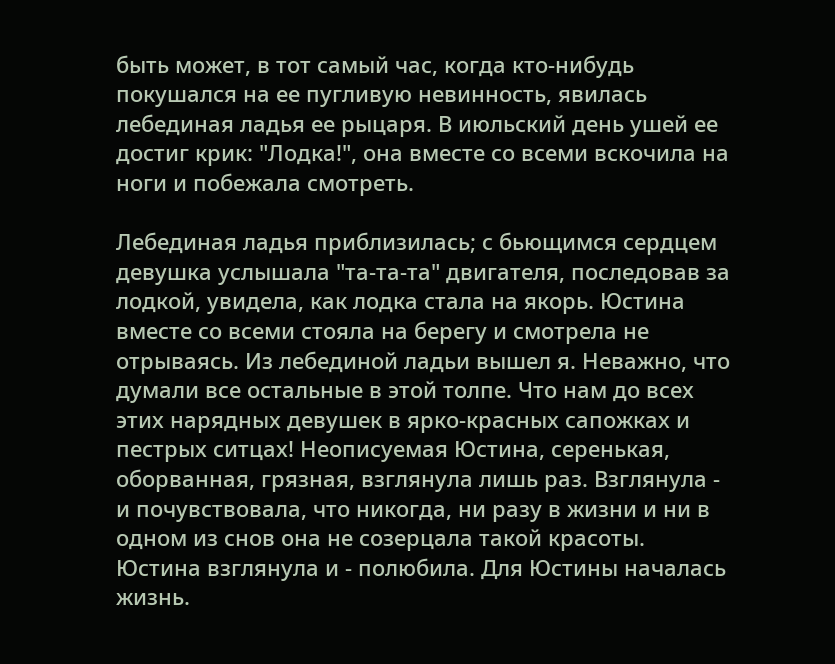быть может, в тот самый час, когда кто-нибудь покушался на ее пугливую невинность, явилась лебединая ладья ее рыцаря. В июльский день ушей ее достиг крик: "Лодка!", она вместе со всеми вскочила на ноги и побежала смотреть.

Лебединая ладья приблизилась; с бьющимся сердцем девушка услышала "та-та-та" двигателя, последовав за лодкой, увидела, как лодка стала на якорь. Юстина вместе со всеми стояла на берегу и смотрела не отрываясь. Из лебединой ладьи вышел я. Неважно, что думали все остальные в этой толпе. Что нам до всех этих нарядных девушек в ярко-красных сапожках и пестрых ситцах! Неописуемая Юстина, серенькая, оборванная, грязная, взглянула лишь раз. Взглянула - и почувствовала, что никогда, ни разу в жизни и ни в одном из снов она не созерцала такой красоты. Юстина взглянула и - полюбила. Для Юстины началась жизнь.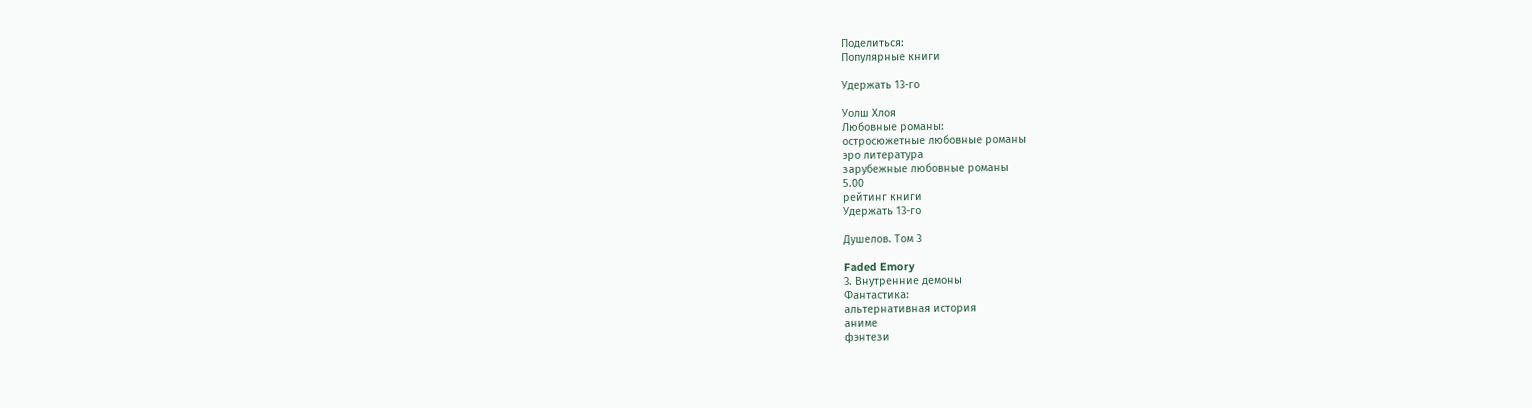Поделиться:
Популярные книги

Удержать 13-го

Уолш Хлоя
Любовные романы:
остросюжетные любовные романы
эро литература
зарубежные любовные романы
5.00
рейтинг книги
Удержать 13-го

Душелов. Том 3

Faded Emory
3. Внутренние демоны
Фантастика:
альтернативная история
аниме
фэнтези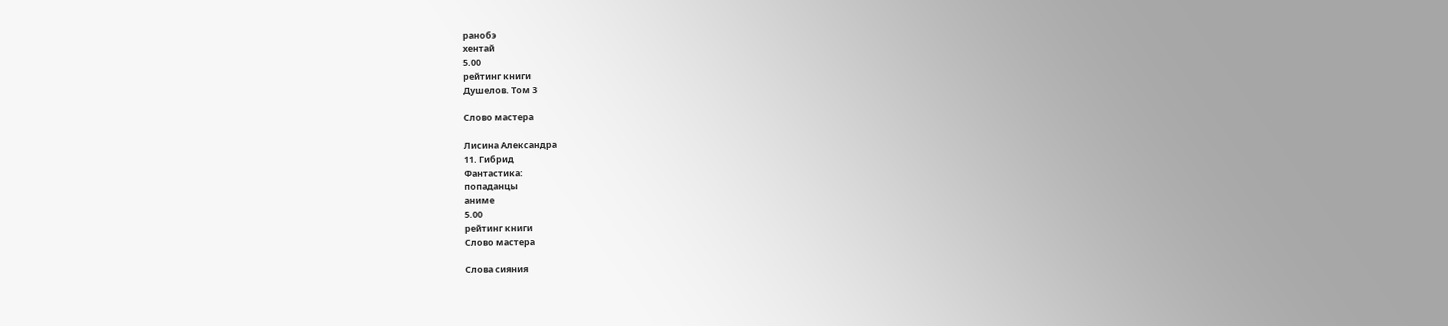ранобэ
хентай
5.00
рейтинг книги
Душелов. Том 3

Слово мастера

Лисина Александра
11. Гибрид
Фантастика:
попаданцы
аниме
5.00
рейтинг книги
Слово мастера

Слова сияния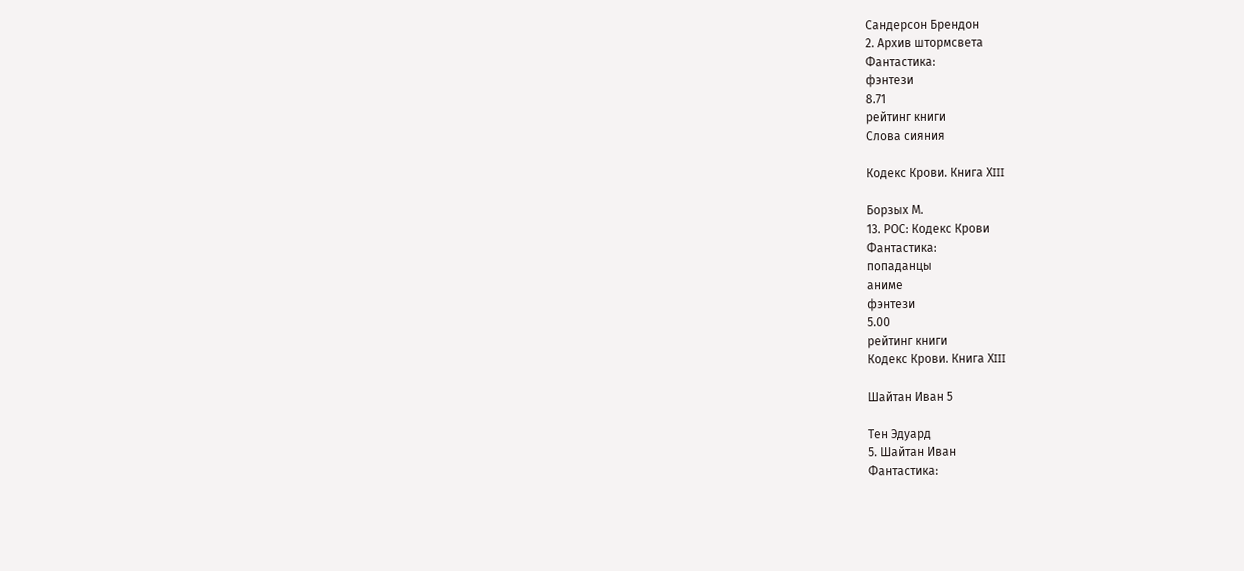Сандерсон Брендон
2. Архив штормсвета
Фантастика:
фэнтези
8.71
рейтинг книги
Слова сияния

Кодекс Крови. Книга ХIII

Борзых М.
13. РОС: Кодекс Крови
Фантастика:
попаданцы
аниме
фэнтези
5.00
рейтинг книги
Кодекс Крови. Книга ХIII

Шайтан Иван 5

Тен Эдуард
5. Шайтан Иван
Фантастика: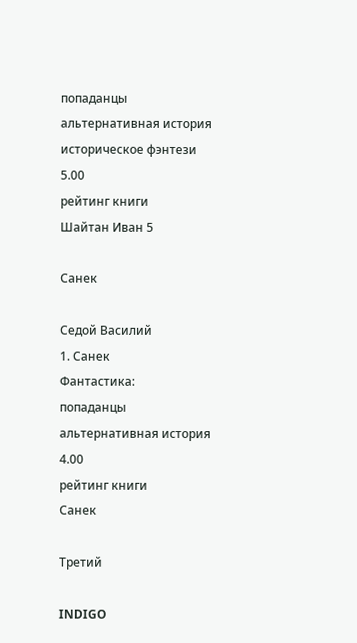попаданцы
альтернативная история
историческое фэнтези
5.00
рейтинг книги
Шайтан Иван 5

Санек

Седой Василий
1. Санек
Фантастика:
попаданцы
альтернативная история
4.00
рейтинг книги
Санек

Третий

INDIGO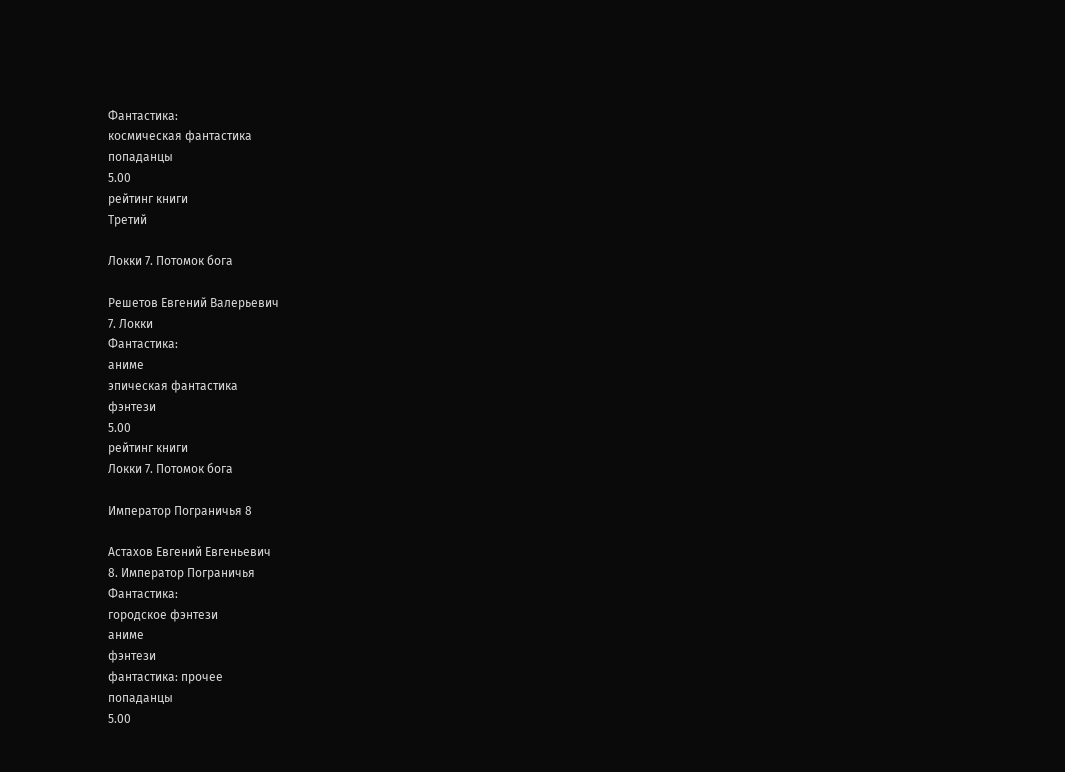Фантастика:
космическая фантастика
попаданцы
5.00
рейтинг книги
Третий

Локки 7. Потомок бога

Решетов Евгений Валерьевич
7. Локки
Фантастика:
аниме
эпическая фантастика
фэнтези
5.00
рейтинг книги
Локки 7. Потомок бога

Император Пограничья 8

Астахов Евгений Евгеньевич
8. Император Пограничья
Фантастика:
городское фэнтези
аниме
фэнтези
фантастика: прочее
попаданцы
5.00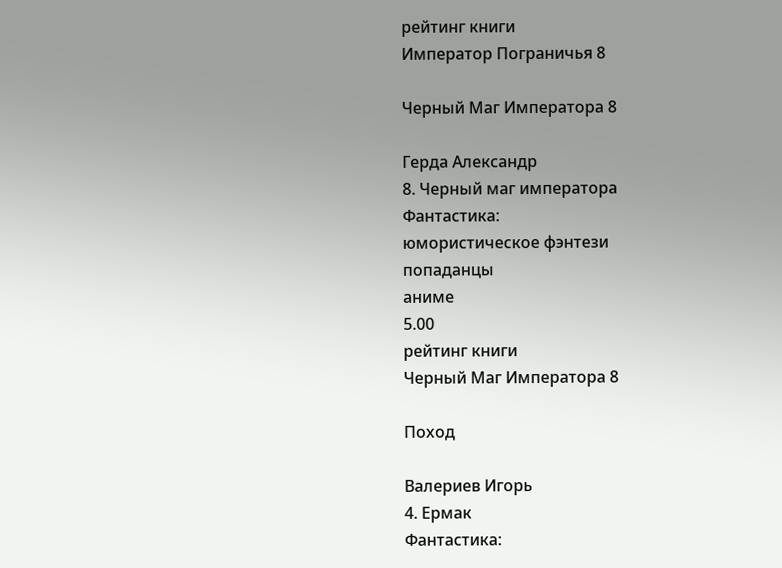рейтинг книги
Император Пограничья 8

Черный Маг Императора 8

Герда Александр
8. Черный маг императора
Фантастика:
юмористическое фэнтези
попаданцы
аниме
5.00
рейтинг книги
Черный Маг Императора 8

Поход

Валериев Игорь
4. Ермак
Фантастика: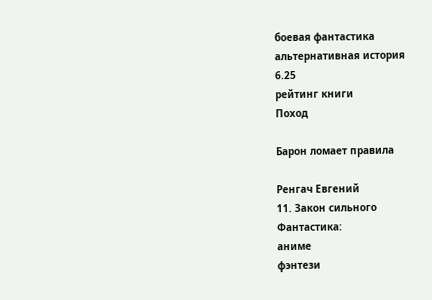боевая фантастика
альтернативная история
6.25
рейтинг книги
Поход

Барон ломает правила

Ренгач Евгений
11. Закон сильного
Фантастика:
аниме
фэнтези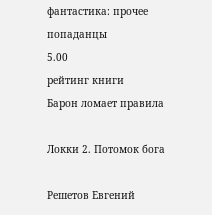фантастика: прочее
попаданцы
5.00
рейтинг книги
Барон ломает правила

Локки 2. Потомок бога

Решетов Евгений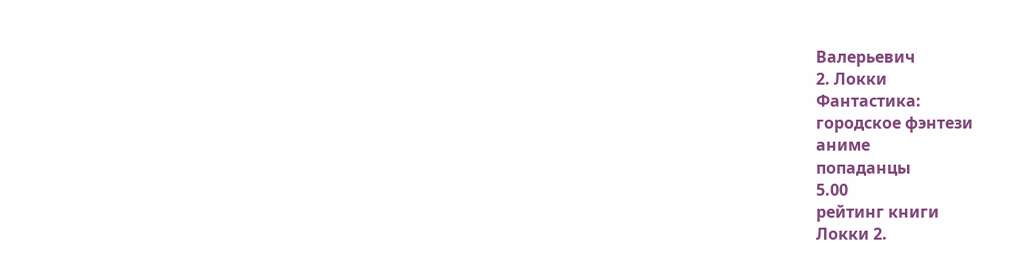Валерьевич
2. Локки
Фантастика:
городское фэнтези
аниме
попаданцы
5.00
рейтинг книги
Локки 2.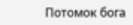Потомок бога